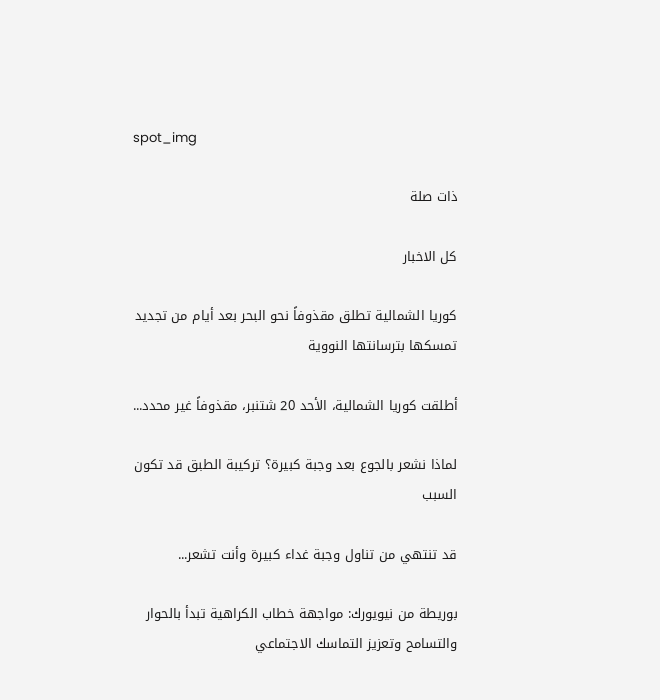spot_img

ذات صلة

كل الاخبار

كوريا الشمالية تطلق مقذوفاً نحو البحر بعد أيام من تجديد تمسكها بترسانتها النووية

أطلقت كوريا الشمالية، الأحد 20 شتنبر، مقذوفاً غير محدد...

لماذا نشعر بالجوع بعد وجبة كبيرة؟ تركيبة الطبق قد تكون السبب

قد تنتهي من تناول وجبة غداء كبيرة وأنت تشعر...

بوريطة من نيويورك: مواجهة خطاب الكراهية تبدأ بالحوار والتسامح وتعزيز التماسك الاجتماعي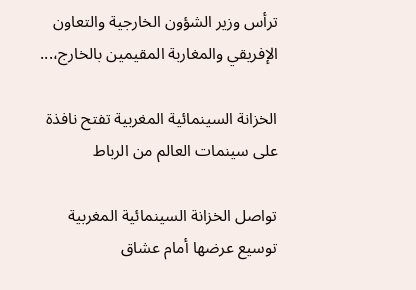ترأس وزير الشؤون الخارجية والتعاون الإفريقي والمغاربة المقيمين بالخارج،...

الخزانة السينمائية المغربية تفتح نافذة على سينمات العالم من الرباط

تواصل الخزانة السينمائية المغربية توسيع عرضها أمام عشاق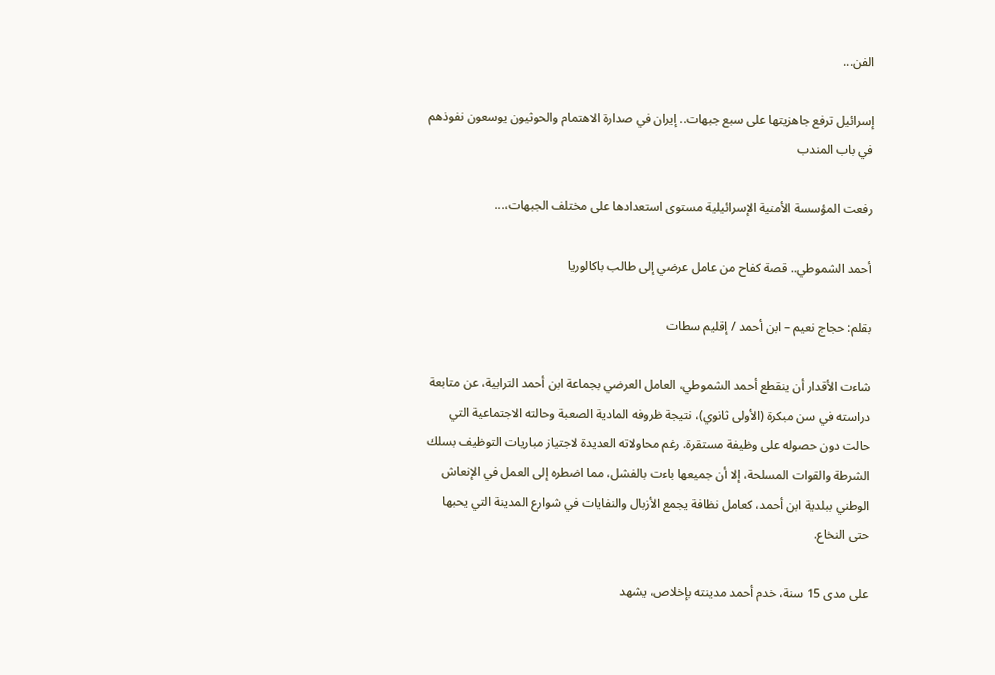الفن...

إسرائيل ترفع جاهزيتها على سبع جبهات.. إيران في صدارة الاهتمام والحوثيون يوسعون نفوذهم في باب المندب

رفعت المؤسسة الأمنية الإسرائيلية مستوى استعدادها على مختلف الجبهات،...

أحمد الشموطي.. قصة كفاح من عامل عرضي إلى طالب باكالوريا

بقلم: حجاج نعيم – ابن أحمد / إقليم سطات

شاءت الأقدار أن ينقطع أحمد الشموطي، العامل العرضي بجماعة ابن أحمد الترابية، عن متابعة دراسته في سن مبكرة (الأولى ثانوي)، نتيجة ظروفه المادية الصعبة وحالته الاجتماعية التي حالت دون حصوله على وظيفة مستقرة. رغم محاولاته العديدة لاجتياز مباريات التوظيف بسلك الشرطة والقوات المسلحة، إلا أن جميعها باءت بالفشل، مما اضطره إلى العمل في الإنعاش الوطني ببلدية ابن أحمد، كعامل نظافة يجمع الأزبال والنفايات في شوارع المدينة التي يحبها حتى النخاع.

على مدى 15 سنة، خدم أحمد مدينته بإخلاص، يشهد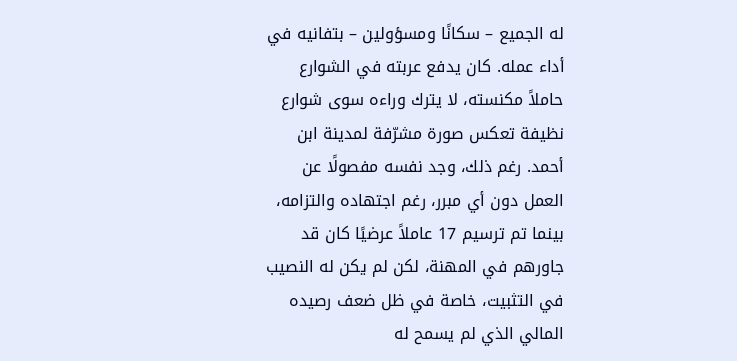له الجميع – سكانًا ومسؤولين – بتفانيه في أداء عمله. كان يدفع عربته في الشوارع حاملاً مكنسته، لا يترك وراءه سوى شوارع نظيفة تعكس صورة مشرّفة لمدينة ابن أحمد. رغم ذلك، وجد نفسه مفصولًا عن العمل دون أي مبرر، رغم اجتهاده والتزامه، بينما تم ترسيم 17 عاملاً عرضيًا كان قد جاورهم في المهنة، لكن لم يكن له النصيب في التثبيت، خاصة في ظل ضعف رصيده المالي الذي لم يسمح له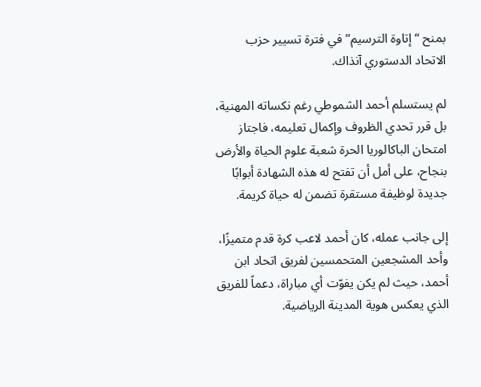بمنح “إتاوة الترسيم” في فترة تسيير حزب الاتحاد الدستوري آنذاك.

لم يستسلم أحمد الشموطي رغم نكساته المهنية، بل قرر تحدي الظروف وإكمال تعليمه، فاجتاز امتحان الباكالوريا الحرة شعبة علوم الحياة والأرض بنجاح، على أمل أن تفتح له هذه الشهادة أبوابًا جديدة لوظيفة مستقرة تضمن له حياة كريمة.

إلى جانب عمله، كان أحمد لاعب كرة قدم متميزًا، وأحد المشجعين المتحمسين لفريق اتحاد ابن أحمد، حيث لم يكن يفوّت أي مباراة، دعماً للفريق الذي يعكس هوية المدينة الرياضية.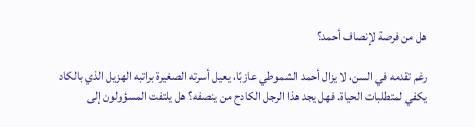هل من فرصة لإنصاف أحمد؟

رغم تقدمه في السن، لا يزال أحمد الشموطي عازبًا، يعيل أسرته الصغيرة براتبه الهزيل الذي بالكاد يكفي لمتطلبات الحياة. فهل يجد هذا الرجل الكادح من ينصفه؟ هل يلتفت المسؤولون إلى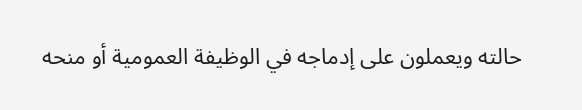حالته ويعملون على إدماجه في الوظيفة العمومية أو منحه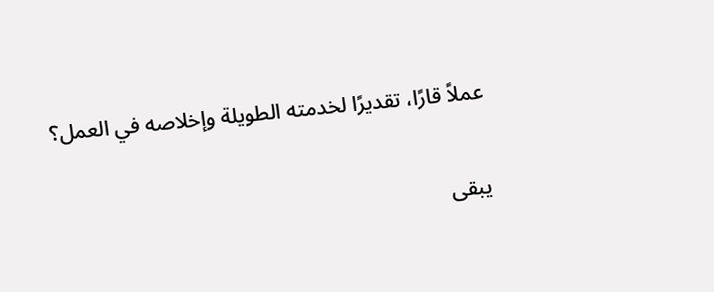عملاً قارًا، تقديرًا لخدمته الطويلة وإخلاصه في العمل؟

يبقى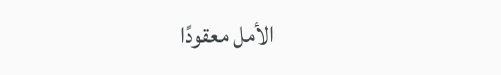الأمل معقودًا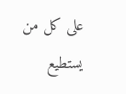على كل من يستطيع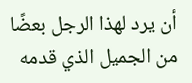أن يرد لهذا الرجل بعضًا من الجميل الذي قدمه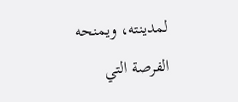لمدينته، ويمنحه الفرصة التي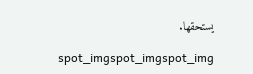يستحقها.

spot_imgspot_imgspot_img